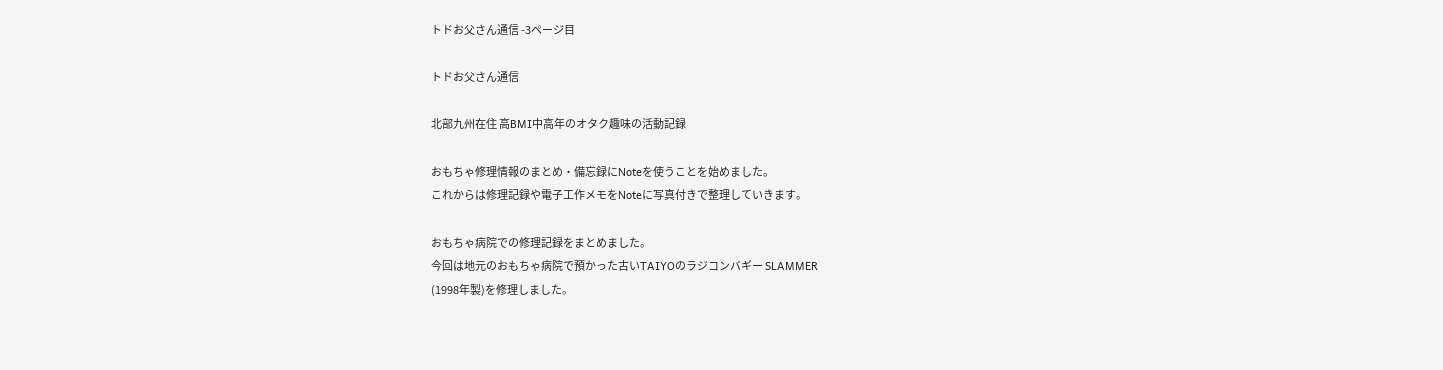トドお父さん通信 -3ページ目

トドお父さん通信

北部九州在住 高BMI中高年のオタク趣味の活動記録

おもちゃ修理情報のまとめ・備忘録にNoteを使うことを始めました。
これからは修理記録や電子工作メモをNoteに写真付きで整理していきます。

おもちゃ病院での修理記録をまとめました。
今回は地元のおもちゃ病院で預かった古いTAIYOのラジコンバギー SLAMMER
(1998年製)を修理しました。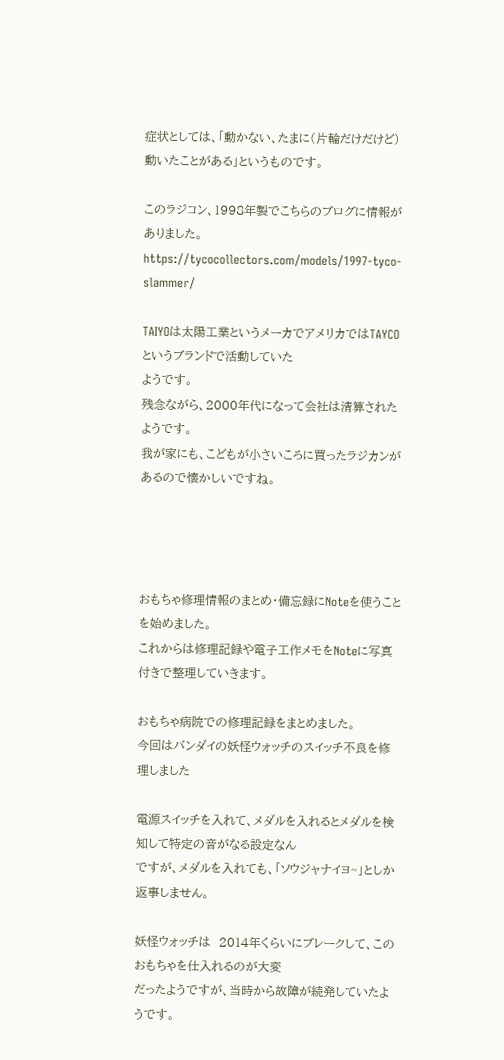症状としては、「動かない、たまに(片輪だけだけど)動いたことがある」というものです。

このラジコン、1998年製でこちらのブログに情報がありました。
https://tycocollectors.com/models/1997-tyco-slammer/

TAIYOは太陽工業というメーカでアメリカではTAYCOというブランドで活動していた
ようです。
残念ながら、2000年代になって会社は清算されたようです。
我が家にも、こどもが小さいころに買ったラジカンがあるので懐かしいですね。




おもちゃ修理情報のまとめ・備忘録にNoteを使うことを始めました。
これからは修理記録や電子工作メモをNoteに写真付きで整理していきます。

おもちゃ病院での修理記録をまとめました。
今回はバンダイの妖怪ウォッチのスイッチ不良を修理しました

電源スイッチを入れて、メダルを入れるとメダルを検知して特定の音がなる設定なん
ですが、メダルを入れても、「ソウジャナイヨ~」としか返事しません。

妖怪ウォッチは  2014年くらいにブレークして、このおもちゃを仕入れるのが大変
だったようですが、当時から故障が続発していたようです。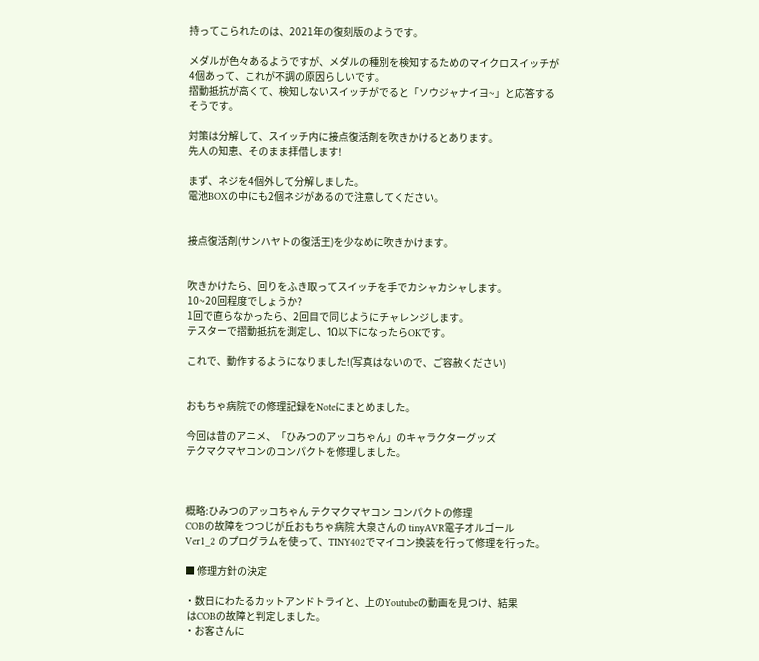持ってこられたのは、2021年の復刻版のようです。

メダルが色々あるようですが、メダルの種別を検知するためのマイクロスイッチが
4個あって、これが不調の原因らしいです。
摺動抵抗が高くて、検知しないスイッチがでると「ソウジャナイヨ~」と応答する
そうです。

対策は分解して、スイッチ内に接点復活剤を吹きかけるとあります。
先人の知恵、そのまま拝借します!

まず、ネジを4個外して分解しました。
電池BOXの中にも2個ネジがあるので注意してください。


接点復活剤(サンハヤトの復活王)を少なめに吹きかけます。


吹きかけたら、回りをふき取ってスイッチを手でカシャカシャします。
10~20回程度でしょうか?
1回で直らなかったら、2回目で同じようにチャレンジします。
テスターで摺動抵抗を測定し、1Ω以下になったらOKです。

これで、動作するようになりました!(写真はないので、ご容赦ください)


おもちゃ病院での修理記録をNoteにまとめました。

今回は昔のアニメ、「ひみつのアッコちゃん」のキャラクターグッズ
テクマクマヤコンのコンパクトを修理しました。



概略:ひみつのアッコちゃん テクマクマヤコン コンパクトの修理
COBの故障をつつじが丘おもちゃ病院 大泉さんの tinyAVR電子オルゴール
Ver1_2 のプログラムを使って、TINY402でマイコン換装を行って修理を行った。

■ 修理方針の決定

・数日にわたるカットアンドトライと、上のYoutubeの動画を見つけ、結果
 はCOBの故障と判定しました。
・お客さんに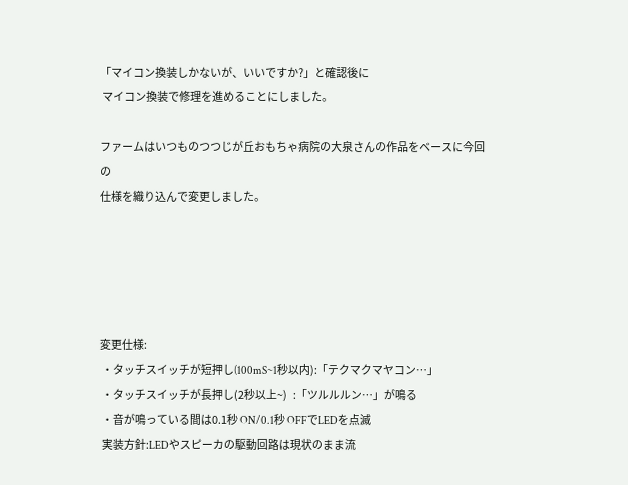「マイコン換装しかないが、いいですか?」と確認後に
 マイコン換装で修理を進めることにしました。

ファームはいつものつつじが丘おもちゃ病院の大泉さんの作品をベースに今回の
仕様を織り込んで変更しました。





変更仕様:
 ・タッチスイッチが短押し(100mS~1秒以内):「テクマクマヤコン…」
 ・タッチスイッチが長押し(2秒以上~)   :「ツルルルン…」が鳴る
 ・音が鳴っている間は0.1秒 ON/0.1秒 OFFでLEDを点滅
 実装方針:LEDやスピーカの駆動回路は現状のまま流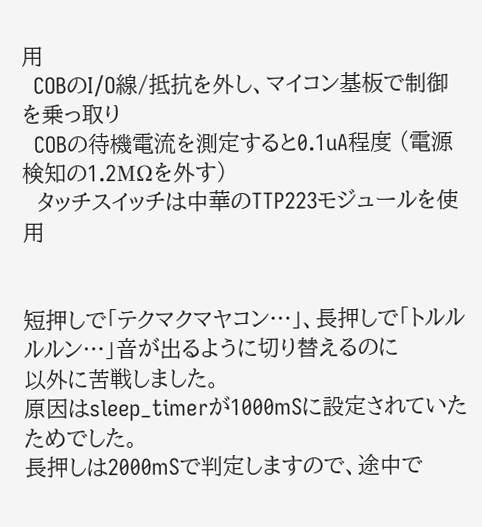用
  COBのI/O線/抵抗を外し、マイコン基板で制御を乗っ取り
  COBの待機電流を測定すると0.1uA程度 (電源検知の1.2MΩを外す)
  タッチスイッチは中華のTTP223モジュールを使用


短押しで「テクマクマヤコン…」、長押しで「トルルルルン…」音が出るように切り替えるのに
以外に苦戦しました。
原因はsleep_timerが1000mSに設定されていたためでした。
長押しは2000mSで判定しますので、途中で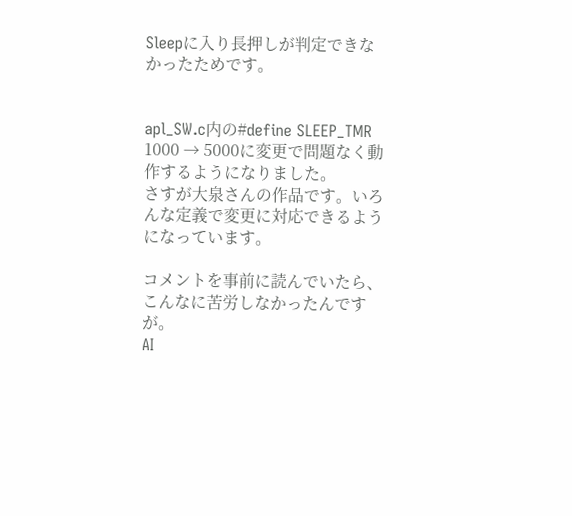Sleepに入り長押しが判定できなかったためです。


apl_SW.c内の#define SLEEP_TMR 1000 → 5000に変更で問題なく動作するようになりました。
さすが大泉さんの作品です。いろんな定義で変更に対応できるようになっています。

コメントを事前に読んでいたら、こんなに苦労しなかったんですが。
AI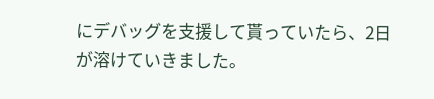にデバッグを支援して貰っていたら、2日が溶けていきました。